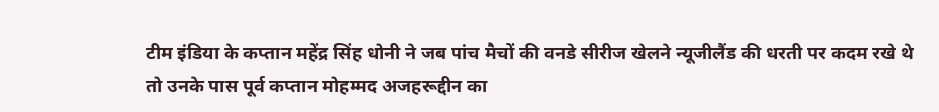टीम इंडिया के कप्तान महेंद्र सिंह धोनी ने जब पांच मैचों की वनडे सीरीज खेलने न्यूजीलैंड की धरती पर कदम रखे थे तो उनके पास पूर्व कप्तान मोहम्मद अजहरूद्दीन का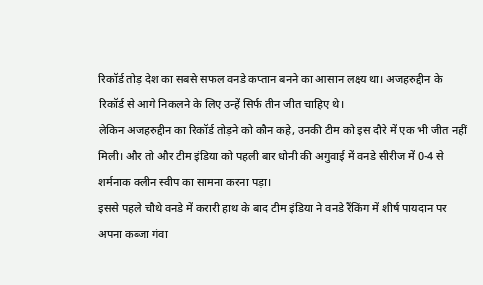रिकॉर्ड तोड़ देश का सबसे सफल वनडे कप्तान बनने का आसान लक्ष्य था। अजहरुद्दीन के रिकॉर्ड से आगे निकलने के लिए उन्हें सिर्फ तीन जीत चाहिए थे।
लेकिन अजहरुद्दीन का रिकॉर्ड तोड़ने को कौन कहे, उनकी टीम को इस दौरे में एक भी जीत नहीं मिली। और तो और टीम इंडिया को पहली बार धोनी की अगुवाई में वनडे सीरीज में 0-4 से शर्मनाक क्लीन स्वीप का सामना करना पड़ा।
इससे पहले चौथे वनडे में करारी हाथ के बाद टीम इंडिया ने वनडे रैंकिंग में शीर्ष पायदान पर अपना कब्जा गंवा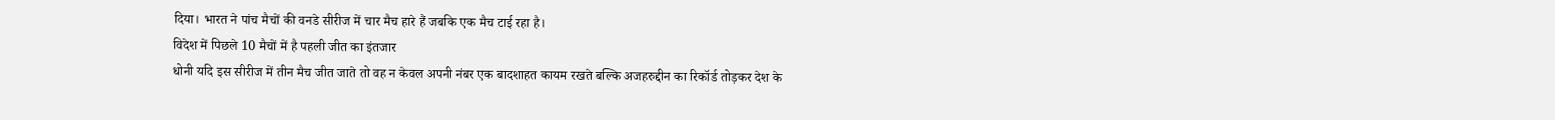दिया। भारत ने पांच मैचों की वनडे सीरीज में चार मैच हारे हैं जबकि एक मैच टाई रहा है।
विदेश में पिछले 10 मैचों में है पहली जीत का इंतजार
धोनी यदि इस सीरीज में तीन मैच जीत जाते तो वह न केवल अपनी नंबर एक बादशाहत कायम रखते बल्कि अजहरुद्दीन का रिकॉर्ड तोड़कर देश के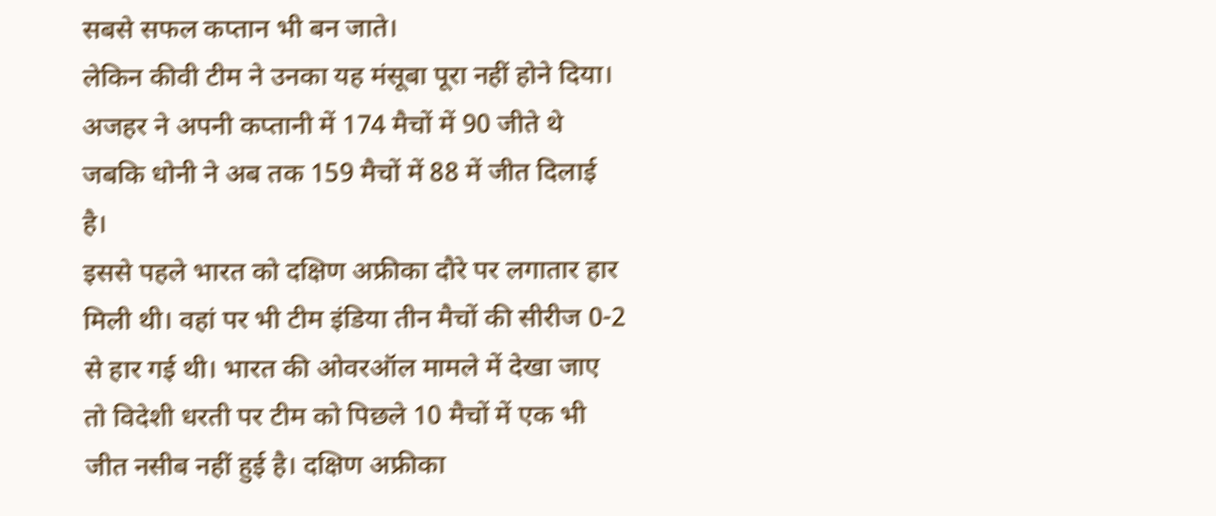सबसे सफल कप्तान भी बन जाते।
लेकिन कीवी टीम ने उनका यह मंसूबा पूरा नहीं होने दिया। अजहर ने अपनी कप्तानी में 174 मैचों में 90 जीते थे जबकि धोनी ने अब तक 159 मैचों में 88 में जीत दिलाई है।
इससे पहले भारत को दक्षिण अफ्रीका दौरे पर लगातार हार मिली थी। वहां पर भी टीम इंडिया तीन मैचों की सीरीज 0-2 से हार गई थी। भारत की ओवरऑल मामले में देखा जाए तो विदेशी धरती पर टीम को पिछले 10 मैचों में एक भी जीत नसीब नहीं हुई है। दक्षिण अफ्रीका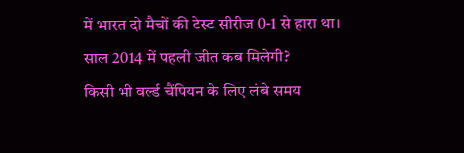में भारत दो मैचों की टेस्ट सीरीज 0-1 से हारा था।
साल 2014 में पहली जीत कब मिलेगी?
किसी भी वर्ल्ड चैंपियन के लिए लंबे समय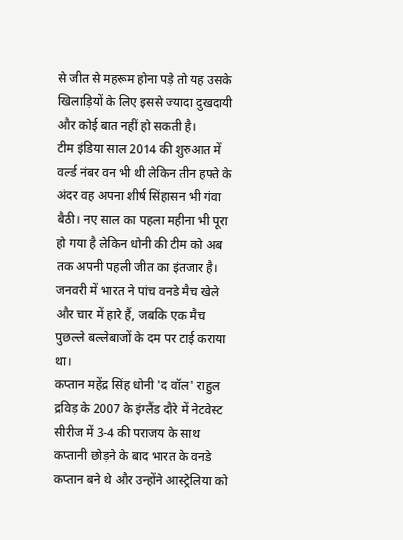से जीत से महरूम होना पड़े तो यह उसके खिलाड़ियों के लिए इससे ज्यादा दुखदायी और कोई बात नहीं हो सकती है।
टीम इंडिया साल 2014 की शुरुआत में वर्ल्ड नंबर वन भी थी लेकिन तीन हफ्ते के अंदर वह अपना शीर्ष सिंहासन भी गंवा बैठी। नए साल का पहला महीना भी पूरा हो गया है लेकिन धोनी की टीम को अब तक अपनी पहली जीत का इंतजार है। जनवरी में भारत ने पांच वनडे मैच खेले और चार में हारे हैं, जबकि एक मैच पुछल्ले बल्लेबाजों के दम पर टाई कराया था।
कप्तान महेंद्र सिंह धोनी 'द वॉल' राहुल द्रविड़ के 2007 के इंग्लैंड दौरे में नेटवेस्ट सीरीज में 3-4 की पराजय के साथ कप्तानी छोड़ने के बाद भारत के वनडे कप्तान बने थे और उन्होंने आस्ट्रेलिया को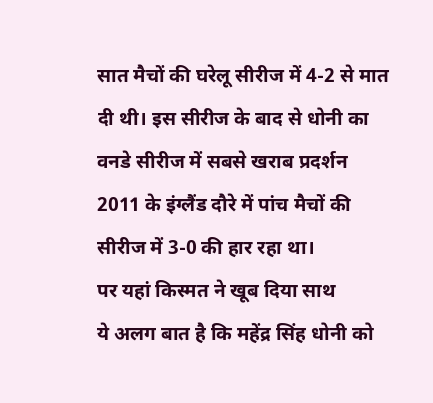सात मैचों की घरेलू सीरीज में 4-2 से मात दी थी। इस सीरीज के बाद से धोनी का वनडे सीरीज में सबसे खराब प्रदर्शन 2011 के इंग्लैंड दौरे में पांच मैचों की सीरीज में 3-0 की हार रहा था।
पर यहां किस्मत ने खूब दिया साथ
ये अलग बात है कि महेंद्र सिंह धोनी को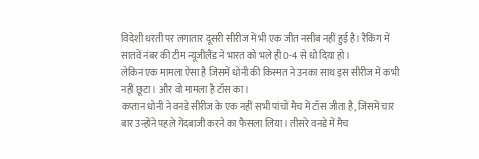विदेशी धरती पर लगातार दूसरी सीरीज में भी एक जीत नसीब नहीं हुई है। रैंकिंग में सातवें नंबर की टीम न्यूजीलैंड ने भारत को भले ही 0-4 से धो दिया हो।
लेकिन एक मामला ऐसा है जिसमें धोनी की किस्मत ने उनका साथ इस सीरीज में कभी नहीं छूटा। और वो मामला है टॉस का।
कप्तान धोनी ने वनडे सीरीज के एक नहीं सभी पांचों मैच में टॉस जीता है, जिसमें चार बार उन्होंने पहले गेंदबाजी करने का फैसला लिया। तीसरे वनडे में मैच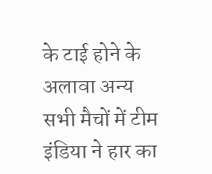के टाई होने के अलावा अन्य सभी मैचों में टीम इंडिया ने हार का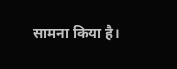सामना किया है।